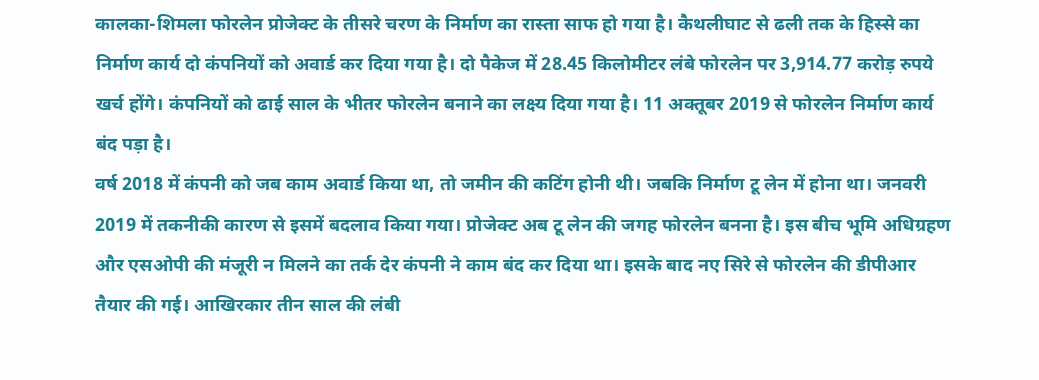कालका-शिमला फोरलेन प्रोजेक्ट के तीसरे चरण के निर्माण का रास्ता साफ हो गया है। कैथलीघाट से ढली तक के हिस्से का निर्माण कार्य दो कंपनियों को अवार्ड कर दिया गया है। दो पैकेज में 28.45 किलोमीटर लंबे फोरलेन पर 3,914.77 करोड़ रुपये खर्च होंगे। कंपनियों को ढाई साल के भीतर फोरलेन बनाने का लक्ष्य दिया गया है। 11 अक्तूबर 2019 से फोरलेन निर्माण कार्य बंद पड़ा है।
वर्ष 2018 में कंपनी को जब काम अवार्ड किया था, तो जमीन की कटिंग होनी थी। जबकि निर्माण टू लेन में होना था। जनवरी 2019 में तकनीकी कारण से इसमें बदलाव किया गया। प्रोजेक्ट अब टू लेन की जगह फोरलेन बनना है। इस बीच भूमि अधिग्रहण और एसओपी की मंजूरी न मिलने का तर्क देर कंपनी ने काम बंद कर दिया था। इसके बाद नए सिरे से फोरलेन की डीपीआर तैयार की गई। आखिरकार तीन साल की लंबी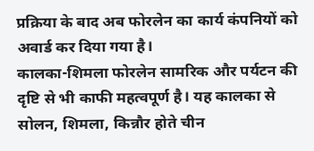प्रक्रिया के बाद अब फोरलेन का कार्य कंपनियों को अवार्ड कर दिया गया है।
कालका-शिमला फोरलेन सामरिक और पर्यटन की दृष्टि से भी काफी महत्वपूर्ण है। यह कालका से सोलन, शिमला, किन्नौर होते चीन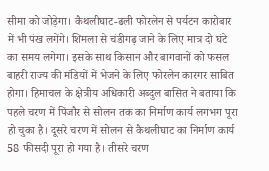सीमा को जोड़ेगा। कैथलीघाट-ढली फोरलेन से पर्यटन कारोबार में भी पंख लगेंगे। शिमला से चंडीगढ़ जाने के लिए मात्र दो घंटे का समय लगेगा। इसके साथ किसान और बागवानों को फसल बाहरी राज्य की मंडियों में भेजने के लिए फोरलेन कारगर साबित होगा। हिमाचल के क्षेत्रीय अधिकारी अब्दुल बासित ने बताया कि पहले चरण में पिंजौर से सोलन तक का निर्माण कार्य लगभग पूरा हो चुका है। दूसरे चरण में सोलन से कैथलीघाट का निर्माण कार्य 58 फीसदी पूरा हो गया है। तीसरे चरण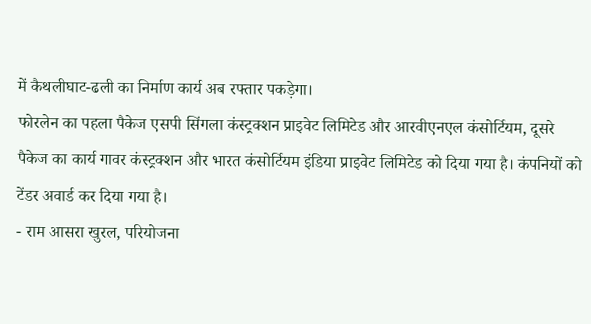में कैथलीघाट-ढली का निर्माण कार्य अब रफ्तार पकड़ेगा।
फोरलेन का पहला पैकेज एसपी सिंगला कंस्ट्रक्शन प्राइवेट लिमिटेड और आरवीएनएल कंसोर्टियम, दूसरे पैकेज का कार्य गावर कंस्ट्रक्शन और भारत कंसोर्टियम इंडिया प्राइवेट लिमिटेड को दिया गया है। कंपनियों को टेंडर अवार्ड कर दिया गया है।
- राम आसरा खुरल, परियोजना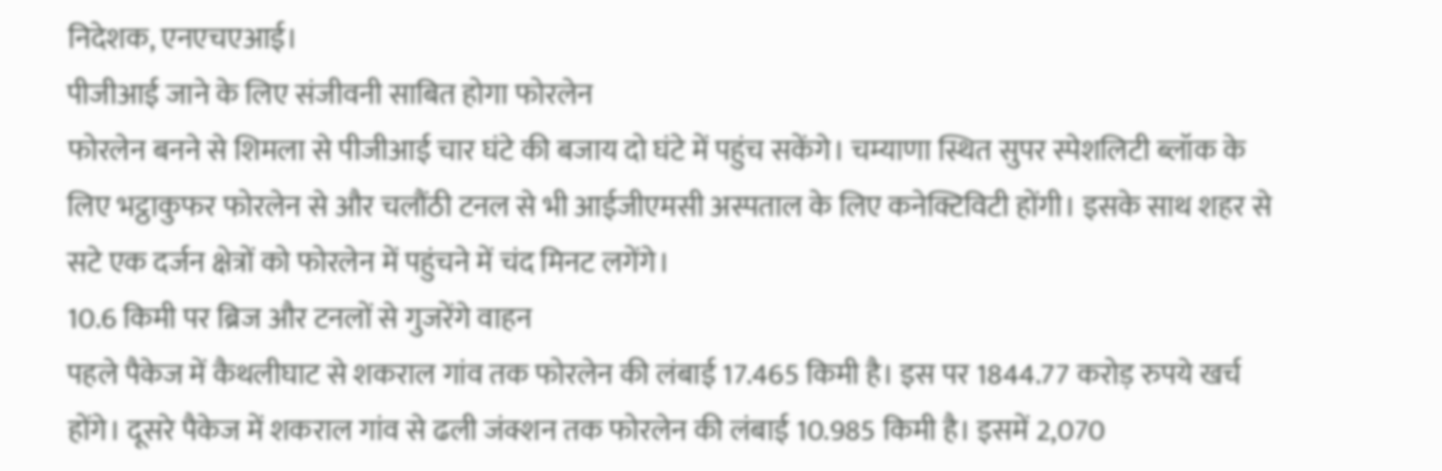निदेशक, एनएचएआई।
पीजीआई जाने के लिए संजीवनी साबित होगा फोरलेन
फोरलेन बनने से शिमला से पीजीआई चार घंटे की बजाय दो घंटे में पहुंच सकेंगे। चम्याणा स्थित सुपर स्पेशलिटी ब्लॉक के लिए भट्ठाकुफर फोरलेन से और चलौंठी टनल से भी आईजीएमसी अस्पताल के लिए कनेक्टिविटी होंगी। इसके साथ शहर से सटे एक दर्जन क्षेत्रों को फोरलेन में पहुंचने में चंद मिनट लगेंगे।
10.6 किमी पर ब्रिज और टनलों से गुजरेंगे वाहन
पहले पैकेज में कैथलीघाट से शकराल गांव तक फोरलेन की लंबाई 17.465 किमी है। इस पर 1844.77 करोड़ रुपये खर्च होंगे। दूसरे पैकेज में शकराल गांव से ढली जंक्शन तक फोरलेन की लंबाई 10.985 किमी है। इसमें 2,070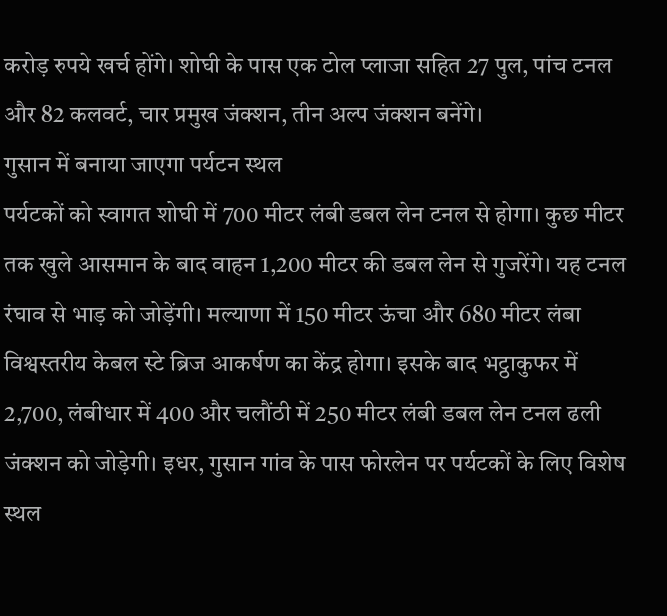करोड़ रुपये खर्च होंगे। शोघी के पास एक टोल प्लाजा सहित 27 पुल, पांच टनल और 82 कलवर्ट, चार प्रमुख जंक्शन, तीन अल्प जंक्शन बनेंगे।
गुसान में बनाया जाएगा पर्यटन स्थल
पर्यटकों को स्वागत शोघी में 700 मीटर लंबी डबल लेन टनल से होगा। कुछ मीटर तक खुले आसमान के बाद वाहन 1,200 मीटर की डबल लेन से गुजरेंगे। यह टनल रंघाव से भाड़ को जोड़ेंगी। मल्याणा में 150 मीटर ऊंचा और 680 मीटर लंबा विश्वस्तरीय केबल स्टे ब्रिज आकर्षण का केंद्र होगा। इसके बाद भट्ठाकुफर में 2,700, लंबीधार में 400 और चलौंठी में 250 मीटर लंबी डबल लेन टनल ढली जंक्शन को जोड़ेगी। इधर, गुसान गांव के पास फोरलेन पर पर्यटकों के लिए विशेष स्थल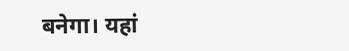बनेगा। यहां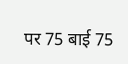पर 75 बाई 75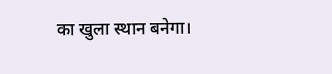का खुला स्थान बनेगा।